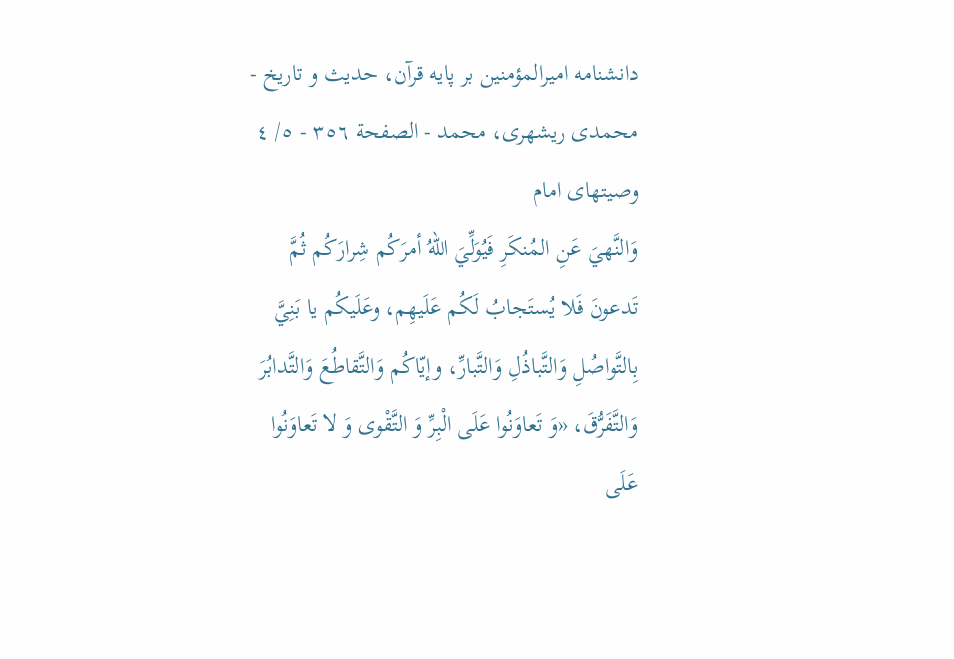دانشنامه اميرالمؤمنين بر پايه قرآن، حديث و تاريخ - محمدی ریشهری، محمد - الصفحة ٣٥٦ - ٥/ ٤ وصيتهاى امام
وَالنَّهيَ عَنِ المُنكَرِ فَيُوَلِّيَ اللّهُ أمرَكُم شِرارَكُم ثُمَّ تَدعونَ فَلا يُستَجابُ لَكُم عَلَيهِم، وعَلَيكُم يا بَنِيَّ بِالتَّواصُلِ وَالتَّباذُلِ وَالتَّبارِّ، وإيّاكُم وَالتَّقاطُعَ وَالتَّدابُرَ وَالتَّفَرُّقَ، «وَ تَعاوَنُوا عَلَى الْبِرِّ وَ التَّقْوى وَ لا تَعاوَنُوا عَلَى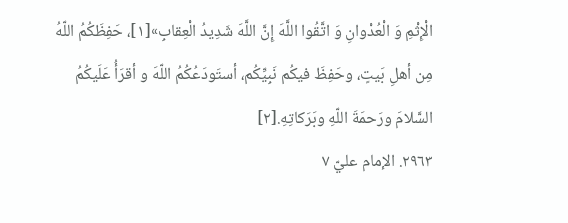الْإِثْمِ وَ الْعُدْوانِ وَ اتَّقُوا اللَّهَ إِنَّ اللَّهَ شَدِيدُ الْعِقابِ»[١]، حَفِظَكُمُ اللّهُ مِن أهلِ بَيتٍ، وحَفِظَ فيكُم نَبِيِّكُم، أستَودَعُكُمُ اللّهَ و أقرَأُ عَلَيكُمُ السَّلامَ ورَحمَةَ اللّهِ وبَرَكاتِهِ.[٢]
٢٩٦٣. الإمام عليّ ٧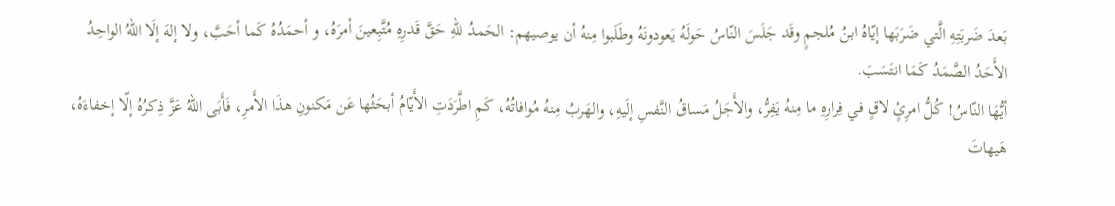بَعدَ ضَربَتِهِ الَّتي ضَرَبَها إيّاهُ ابنُ مُلجمٍ وقَد جَلَسَ النّاسُ حَولَهُ يَعودونَهُ وطَلَبوا مِنهُ أن يوصيهم: الحَمدُ للّهِ حَقَّ قَدرِهِ مُتَّبِعينَ أمرَهُ، و أحمَدُهُ كَما أحَبَّ، ولا إلهَ إلَا اللّهُ الواحِدُ الأَحَدُ الصَّمَدُ كَمَا انتَسَبَ.
أيُّهَا النّاسُ! كُلُّ امرِئٍ لاقٍ في فِرارِهِ ما مِنهُ يَفِرُّ، والأَجَلُ مَساقُ النَّفسِ إلَيهِ، والهَربُ مِنهُ مُوافاتُهُ، كَمِ اطَّرَدَتِ الأَيّامُ أبحَثُها عَن مَكنونِ هذَا الأَمرِ، فَأَبَى اللّهُ عَزَّ ذِكرُهُ إلّا إخفاءَهُ، هَيهاتَ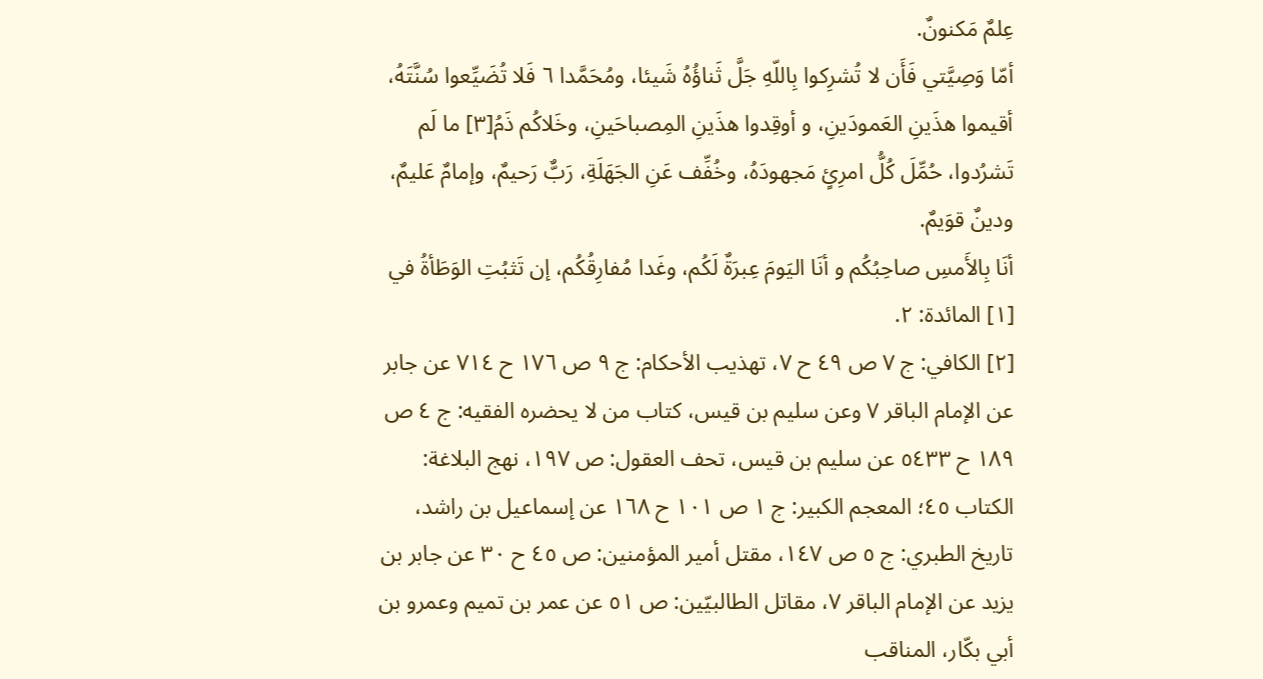عِلمٌ مَكنونٌ.
أمّا وَصِيَّتي فَأَن لا تُشرِكوا بِاللّهِ جَلَّ ثَناؤُهُ شَيئا، ومُحَمَّدا ٦ فَلا تُضَيِّعوا سُنَّتَهُ، أقيموا هذَينِ العَمودَينِ، و أوقِدوا هذَينِ المِصباحَينِ، وخَلاكُم ذَمُ[٣] ما لَم تَشرُدوا، حُمِّلَ كُلُّ امرِئٍ مَجهودَهُ، وخُفِّف عَنِ الجَهَلَةِ، رَبٌّ رَحيمٌ، وإمامٌ عَليمٌ، ودينٌ قوَيمٌ.
أنَا بِالأَمسِ صاحِبُكُم و أنَا اليَومَ عِبرَةٌ لَكُم، وغَدا مُفارِقُكُم، إن تَثبُتِ الوَطَأةُ في
[١] المائدة: ٢.
[٢] الكافي: ج ٧ ص ٤٩ ح ٧، تهذيب الأحكام: ج ٩ ص ١٧٦ ح ٧١٤ عن جابر عن الإمام الباقر ٧ وعن سليم بن قيس، كتاب من لا يحضره الفقيه: ج ٤ ص ١٨٩ ح ٥٤٣٣ عن سليم بن قيس، تحف العقول: ص ١٩٧، نهج البلاغة: الكتاب ٤٥؛ المعجم الكبير: ج ١ ص ١٠١ ح ١٦٨ عن إسماعيل بن راشد، تاريخ الطبري: ج ٥ ص ١٤٧، مقتل أمير المؤمنين: ص ٤٥ ح ٣٠ عن جابر بن يزيد عن الإمام الباقر ٧، مقاتل الطالبيّين: ص ٥١ عن عمر بن تميم وعمرو بن أبي بكّار، المناقب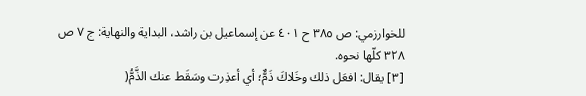للخوارزمي: ص ٣٨٥ ح ٤٠١ عن إسماعيل بن راشد، البداية والنهاية: ج ٧ ص ٣٢٨ كلّها نحوه.
[٣] يقال: افعَل ذلك وخَلاكَ ذَمٌّ؛ أي أعذِرت وسَقَط عنك الذَّمُّ(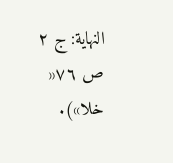النهاية: ج ٢ ص ٧٦« خلا»).